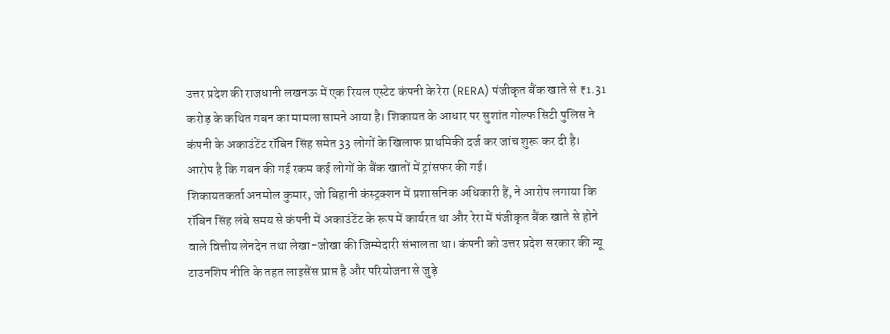उत्तर प्रदेश की राजधानी लखनऊ में एक रियल एस्टेट कंपनी के रेरा (RERA) पंजीकृत बैंक खाते से ₹1.31 करोड़ के कथित गबन का मामला सामने आया है। शिकायत के आधार पर सुशांत गोल्फ सिटी पुलिस ने कंपनी के अकाउंटेंट रॉबिन सिंह समेत 33 लोगों के खिलाफ प्राथमिकी दर्ज कर जांच शुरू कर दी है। आरोप है कि गबन की गई रकम कई लोगों के बैंक खातों में ट्रांसफर की गई।
शिकायतकर्ता अनमोल कुमार, जो बिहानी कंस्ट्रक्शन में प्रशासनिक अधिकारी हैं, ने आरोप लगाया कि रॉबिन सिंह लंबे समय से कंपनी में अकाउंटेंट के रूप में कार्यरत था और रेरा में पंजीकृत बैंक खाते से होने वाले वित्तीय लेनदेन तथा लेखा-जोखा की जिम्मेदारी संभालता था। कंपनी को उत्तर प्रदेश सरकार की न्यू टाउनशिप नीति के तहत लाइसेंस प्राप्त है और परियोजना से जुड़े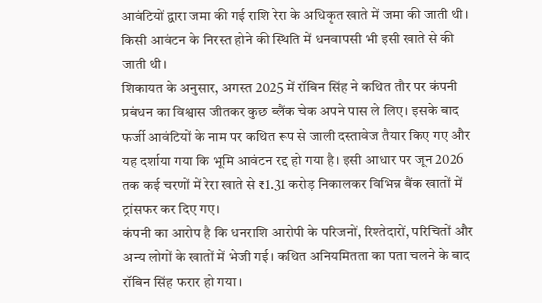आवंटियों द्वारा जमा की गई राशि रेरा के अधिकृत खाते में जमा की जाती थी। किसी आवंटन के निरस्त होने की स्थिति में धनवापसी भी इसी खाते से की जाती थी।
शिकायत के अनुसार, अगस्त 2025 में रॉबिन सिंह ने कथित तौर पर कंपनी प्रबंधन का विश्वास जीतकर कुछ ब्लैंक चेक अपने पास ले लिए। इसके बाद फर्जी आवंटियों के नाम पर कथित रूप से जाली दस्तावेज तैयार किए गए और यह दर्शाया गया कि भूमि आवंटन रद्द हो गया है। इसी आधार पर जून 2026 तक कई चरणों में रेरा खाते से ₹1.31 करोड़ निकालकर विभिन्न बैंक खातों में ट्रांसफर कर दिए गए।
कंपनी का आरोप है कि धनराशि आरोपी के परिजनों, रिश्तेदारों, परिचितों और अन्य लोगों के खातों में भेजी गई। कथित अनियमितता का पता चलने के बाद रॉबिन सिंह फरार हो गया।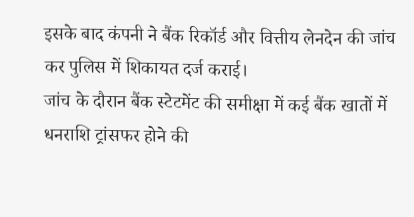इसके बाद कंपनी ने बैंक रिकॉर्ड और वित्तीय लेनदेन की जांच कर पुलिस में शिकायत दर्ज कराई।
जांच के दौरान बैंक स्टेटमेंट की समीक्षा में कई बैंक खातों में धनराशि ट्रांसफर होने की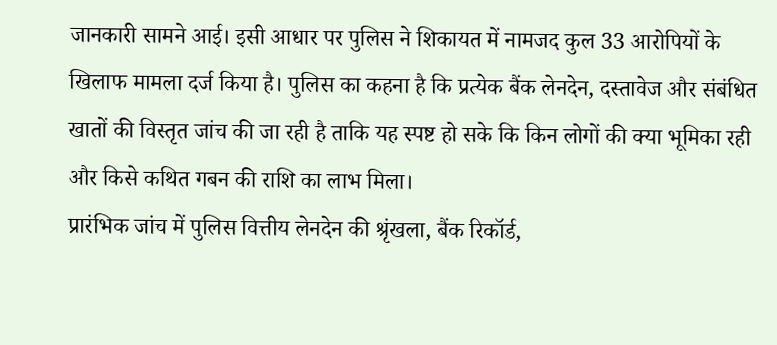जानकारी सामने आई। इसी आधार पर पुलिस ने शिकायत में नामजद कुल 33 आरोपियों के खिलाफ मामला दर्ज किया है। पुलिस का कहना है कि प्रत्येक बैंक लेनदेन, दस्तावेज और संबंधित खातों की विस्तृत जांच की जा रही है ताकि यह स्पष्ट हो सके कि किन लोगों की क्या भूमिका रही और किसे कथित गबन की राशि का लाभ मिला।
प्रारंभिक जांच में पुलिस वित्तीय लेनदेन की श्रृंखला, बैंक रिकॉर्ड,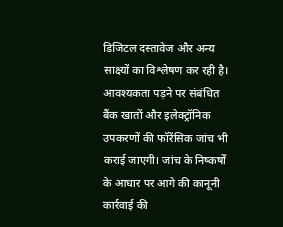डिजिटल दस्तावेज और अन्य साक्ष्यों का विश्लेषण कर रही है। आवश्यकता पड़ने पर संबंधित बैंक खातों और इलेक्ट्रॉनिक उपकरणों की फॉरेंसिक जांच भी कराई जाएगी। जांच के निष्कर्षों के आधार पर आगे की कानूनी कार्रवाई की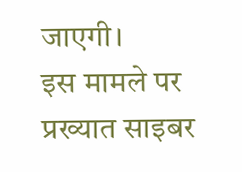जाएगी।
इस मामले पर प्रख्यात साइबर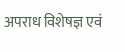अपराध विशेषज्ञ एवं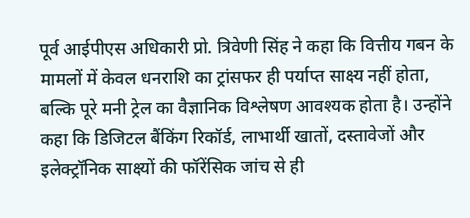पूर्व आईपीएस अधिकारी प्रो. त्रिवेणी सिंह ने कहा कि वित्तीय गबन के मामलों में केवल धनराशि का ट्रांसफर ही पर्याप्त साक्ष्य नहीं होता, बल्कि पूरे मनी ट्रेल का वैज्ञानिक विश्लेषण आवश्यक होता है। उन्होंने कहा कि डिजिटल बैंकिंग रिकॉर्ड, लाभार्थी खातों, दस्तावेजों और इलेक्ट्रॉनिक साक्ष्यों की फॉरेंसिक जांच से ही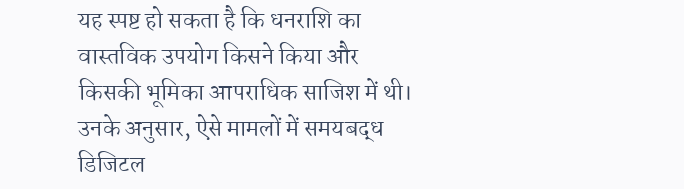यह स्पष्ट हो सकता है कि धनराशि का वास्तविक उपयोग किसने किया और किसकी भूमिका आपराधिक साजिश में थी। उनके अनुसार, ऐसे मामलों में समयबद्ध डिजिटल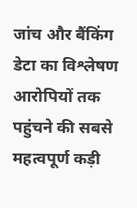जांच और बैंकिंग डेटा का विश्लेषण आरोपियों तक पहुंचने की सबसे महत्वपूर्ण कड़ी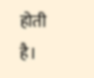होती है।